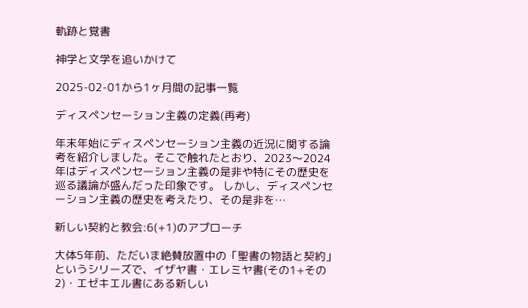軌跡と覚書

神学と文学を追いかけて

2025-02-01から1ヶ月間の記事一覧

ディスペンセーション主義の定義(再考)

年末年始にディスペンセーション主義の近況に関する論考を紹介しました。そこで触れたとおり、2023〜2024年はディスペンセーション主義の是非や特にその歴史を巡る議論が盛んだった印象です。 しかし、ディスペンセーション主義の歴史を考えたり、その是非を…

新しい契約と教会:6(+1)のアプローチ

大体5年前、ただいま絶賛放置中の「聖書の物語と契約」というシリーズで、イザヤ書・エレミヤ書(その1+その2)・エゼキエル書にある新しい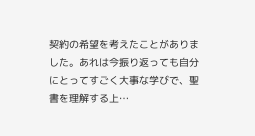契約の希望を考えたことがありました。あれは今振り返っても自分にとってすごく大事な学びで、聖書を理解する上…